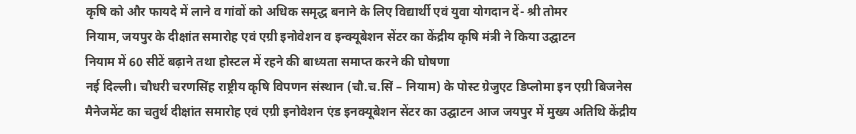कृषि को और फायदे में लाने व गांवों को अधिक समृद्ध बनाने के लिए विद्यार्थी एवं युवा योगदान दें- श्री तोमर
नियाम, जयपुर के दीक्षांत समारोह एवं एग्री इनोवेशन व इन्क्यूबेशन सेंटर का केंद्रीय कृषि मंत्री ने किया उद्घाटन
नियाम में 60 सीटें बढ़ाने तथा होस्टल में रहने की बाध्यता समाप्त करने की घोषणा
नई दिल्ली। चौधरी चरणसिंह राष्ट्रीय कृषि विपणन संस्थान (चौ.च.सिं – नियाम) के पोस्ट ग्रेजुएट डिप्लोमा इन एग्री बिजनेस मैनेजमेंट का चतुर्थ दीक्षांत समारोह एवं एग्री इनोवेशन एंड इनक्यूबेशन सेंटर का उद्घाटन आज जयपुर में मुख्य अतिथि केंद्रीय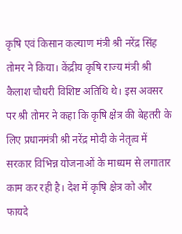कृषि एवं किसान कल्याण मंत्री श्री नरेंद्र सिंह तोमर ने किया। केंद्रीय कृषि राज्य मंत्री श्री कैलाश चौधरी विशिष्ट अतिथि थे। इस अवसर पर श्री तोमर ने कहा कि कृषि क्षेत्र की बेहतरी के लिए प्रधानमंत्री श्री नरेंद्र मोदी के नेतृत्व में सरकार विभिन्न योजनाओं के माध्यम से लगातार काम कर रही है। देश में कृषि क्षेत्र को और फायदे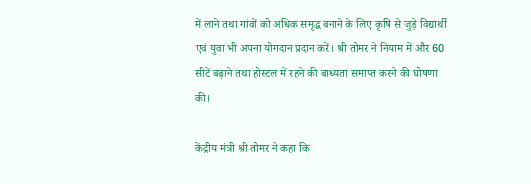में लाने तथा गांवों को अधिक समृद्ध बनाने के लिए कृषि से जुड़े विद्यार्थी एवं युवा भी अपना योगदान प्रदान करें। श्री तोमर ने नियाम में और 60 सीटें बढ़ाने तथा होस्टल में रहने की बाध्यता समाप्त करने की घोषणा की।

केंद्रीय मंत्री श्री तोमर ने कहा कि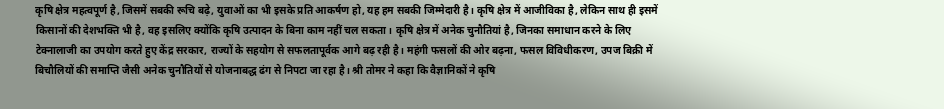कृषि क्षेत्र महत्वपूर्ण है, जिसमें सबकी रूचि बढ़े, युवाओं का भी इसके प्रति आकर्षण हो, यह हम सबकी जिम्मेदारी है। कृषि क्षेत्र में आजीविका है, लेकिन साथ ही इसमें किसानों की देशभक्ति भी है, वह इसलिए क्योंकि कृषि उत्पादन के बिना काम नहीं चल सकता। कृषि क्षेत्र में अनेक चुनौतियां है, जिनका समाधान करने के लिए टेक्नालाजी का उपयोग करते हुए केंद्र सरकार, राज्यों के सहयोग से सफलतापूर्वक आगे बढ़ रही है। महंगी फसलों की ओर बढ़ना, फसल विविधीकरण, उपज बिक्री में बिचौलियों की समाप्ति जैसी अनेक चुनौतियों से योजनाबद्ध ढंग से निपटा जा रहा है। श्री तोमर ने कहा कि वैज्ञानिकों ने कृषि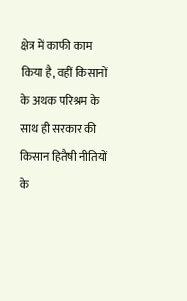क्षेत्र में काफी काम किया है, वहीं किसानों के अथक परिश्रम के साथ ही सरकार की किसान हितैषी नीतियों के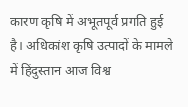कारण कृषि में अभूतपूर्व प्रगति हुई है। अधिकांश कृषि उत्पादों के मामले में हिंदुस्तान आज विश्व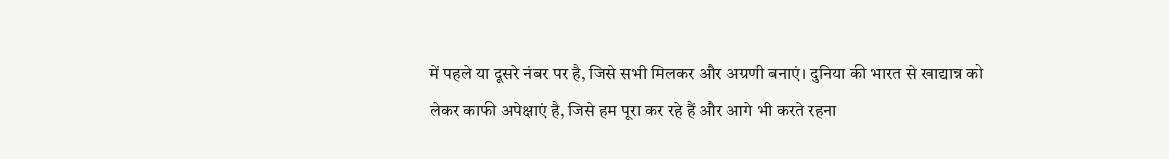में पहले या दूसरे नंबर पर है, जिसे सभी मिलकर और अग्रणी बनाएं। दुनिया की भारत से खाद्यान्न को लेकर काफी अपेक्षाएं है, जिसे हम पूरा कर रहे हैं और आगे भी करते रहना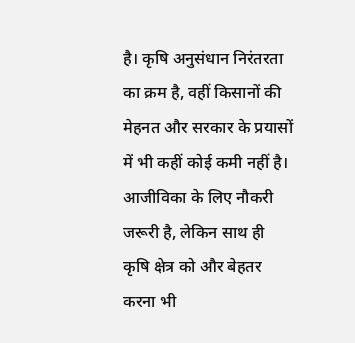है। कृषि अनुसंधान निरंतरता का क्रम है, वहीं किसानों की मेहनत और सरकार के प्रयासों में भी कहीं कोई कमी नहीं है। आजीविका के लिए नौकरी जरूरी है, लेकिन साथ ही कृषि क्षेत्र को और बेहतर करना भी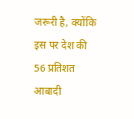जरूरी है, क्योंकि इस पर देश की 56 प्रतिशत आबादी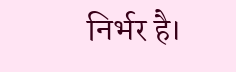निर्भर है।